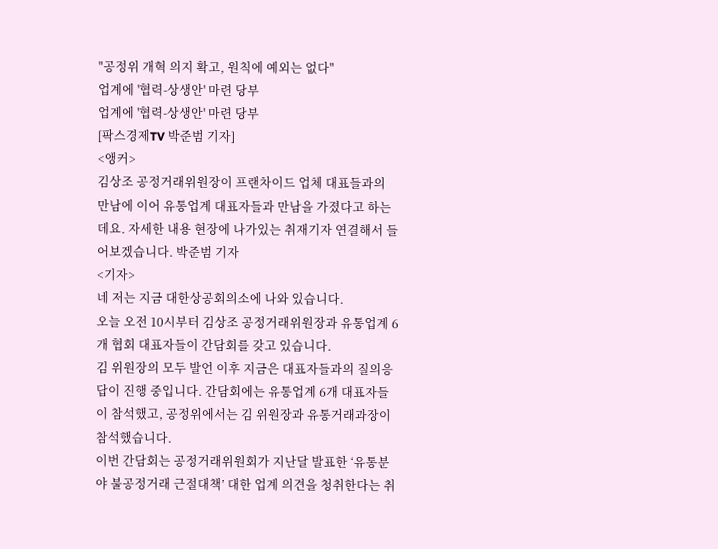"공정위 개혁 의지 확고, 원칙에 예외는 없다"
업계에 '협력-상생안' 마련 당부
업계에 '협력-상생안' 마련 당부
[팍스경제TV 박준범 기자]
<앵커>
김상조 공정거래위원장이 프랜차이드 업체 대표들과의 만남에 이어 유통업계 대표자들과 만남을 가졌다고 하는데요. 자세한 내용 현장에 나가있는 취재기자 연결해서 들어보겠습니다. 박준범 기자
<기자>
네 저는 지금 대한상공회의소에 나와 있습니다.
오늘 오전 10시부터 김상조 공정거래위원장과 유통업계 6개 협회 대표자들이 간담회를 갖고 있습니다.
김 위원장의 모두 발언 이후 지금은 대표자들과의 질의응답이 진행 중입니다. 간담회에는 유통업계 6개 대표자들이 참석했고, 공정위에서는 김 위원장과 유통거래과장이 참석했습니다.
이번 간담회는 공정거래위원회가 지난달 발표한 ‘유통분야 불공정거래 근절대책’ 대한 업계 의견을 청취한다는 취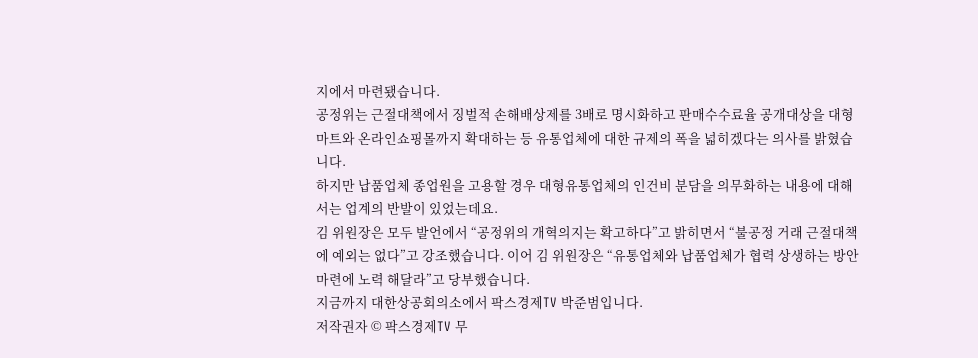지에서 마련됐습니다.
공정위는 근절대책에서 징벌적 손해배상제를 3배로 명시화하고 판매수수료율 공개대상을 대형마트와 온라인쇼핑몰까지 확대하는 등 유통업체에 대한 규제의 폭을 넓히겠다는 의사를 밝혔습니다.
하지만 납품업체 종업원을 고용할 경우 대형유통업체의 인건비 분담을 의무화하는 내용에 대해서는 업계의 반발이 있었는데요.
김 위원장은 모두 발언에서 “공정위의 개혁의지는 확고하다”고 밝히면서 “불공정 거래 근절대책에 예외는 없다”고 강조했습니다. 이어 김 위원장은 “유통업체와 납품업체가 협력 상생하는 방안 마련에 노력 해달라”고 당부했습니다.
지금까지 대한상공회의소에서 팍스경제TV 박준범입니다.
저작권자 © 팍스경제TV 무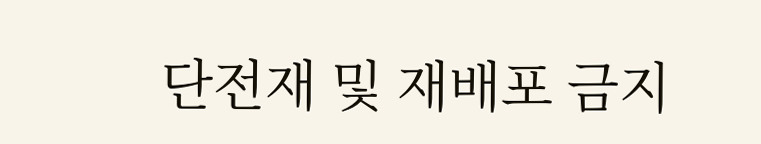단전재 및 재배포 금지